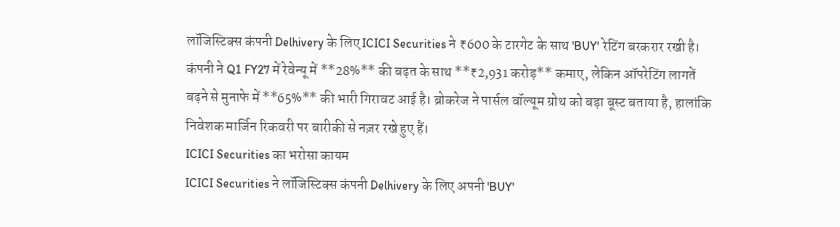लॉजिस्टिक्स कंपनी Delhivery के लिए ICICI Securities ने ₹600 के टारगेट के साथ 'BUY' रेटिंग बरकरार रखी है। कंपनी ने Q1 FY27 में रेवेन्यू में **28%** की बढ़त के साथ **₹2,931 करोड़** कमाए, लेकिन ऑपरेटिंग लागतें बढ़ने से मुनाफे में **65%** की भारी गिरावट आई है। ब्रोकरेज ने पार्सल वॉल्यूम ग्रोथ को बड़ा बूस्ट बताया है, हालांकि निवेशक मार्जिन रिकवरी पर बारीकी से नज़र रखे हुए हैं।
ICICI Securities का भरोसा कायम
ICICI Securities ने लॉजिस्टिक्स कंपनी Delhivery के लिए अपनी 'BUY'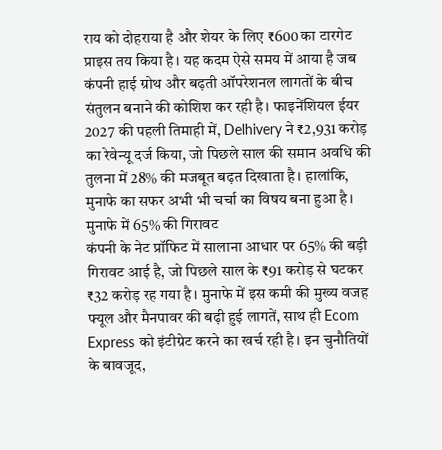राय को दोहराया है और शेयर के लिए ₹600 का टारगेट प्राइस तय किया है। यह कदम ऐसे समय में आया है जब कंपनी हाई ग्रोथ और बढ़ती ऑपरेशनल लागतों के बीच संतुलन बनाने की कोशिश कर रही है। फाइनेंशियल ईयर 2027 की पहली तिमाही में, Delhivery ने ₹2,931 करोड़ का रेवेन्यू दर्ज किया, जो पिछले साल की समान अवधि की तुलना में 28% की मजबूत बढ़त दिखाता है। हालांकि, मुनाफे का सफर अभी भी चर्चा का विषय बना हुआ है।
मुनाफे में 65% की गिरावट
कंपनी के नेट प्रॉफिट में सालाना आधार पर 65% की बड़ी गिरावट आई है, जो पिछले साल के ₹91 करोड़ से घटकर ₹32 करोड़ रह गया है। मुनाफे में इस कमी की मुख्य वजह फ्यूल और मैनपावर की बढ़ी हुई लागतें, साथ ही Ecom Express को इंटीग्रेट करने का खर्च रही है। इन चुनौतियों के बावजूद,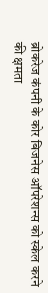ब्रोकरेज कंपनी के कोर बिजनेस ऑपरेशन्स को स्केल करने की क्षमता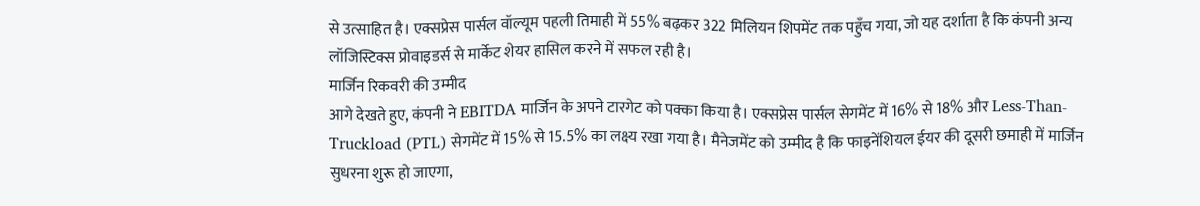से उत्साहित है। एक्सप्रेस पार्सल वॉल्यूम पहली तिमाही में 55% बढ़कर 322 मिलियन शिपमेंट तक पहुँच गया, जो यह दर्शाता है कि कंपनी अन्य लॉजिस्टिक्स प्रोवाइडर्स से मार्केट शेयर हासिल करने में सफल रही है।
मार्जिन रिकवरी की उम्मीद
आगे देखते हुए, कंपनी ने EBITDA मार्जिन के अपने टारगेट को पक्का किया है। एक्सप्रेस पार्सल सेगमेंट में 16% से 18% और Less-Than-Truckload (PTL) सेगमेंट में 15% से 15.5% का लक्ष्य रखा गया है। मैनेजमेंट को उम्मीद है कि फाइनेंशियल ईयर की दूसरी छमाही में मार्जिन सुधरना शुरू हो जाएगा,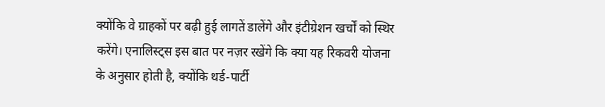क्योंकि वे ग्राहकों पर बढ़ी हुई लागतें डालेंगे और इंटीग्रेशन खर्चों को स्थिर करेंगे। एनालिस्ट्स इस बात पर नज़र रखेंगे कि क्या यह रिकवरी योजना के अनुसार होती है, क्योंकि थर्ड-पार्टी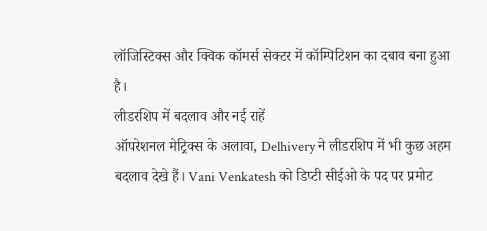लॉजिस्टिक्स और क्विक कॉमर्स सेक्टर में कॉम्पिटिशन का दबाव बना हुआ है।
लीडरशिप में बदलाव और नई राहें
ऑपरेशनल मेट्रिक्स के अलावा, Delhivery ने लीडरशिप में भी कुछ अहम बदलाव देखे हैं। Vani Venkatesh को डिप्टी सीईओ के पद पर प्रमोट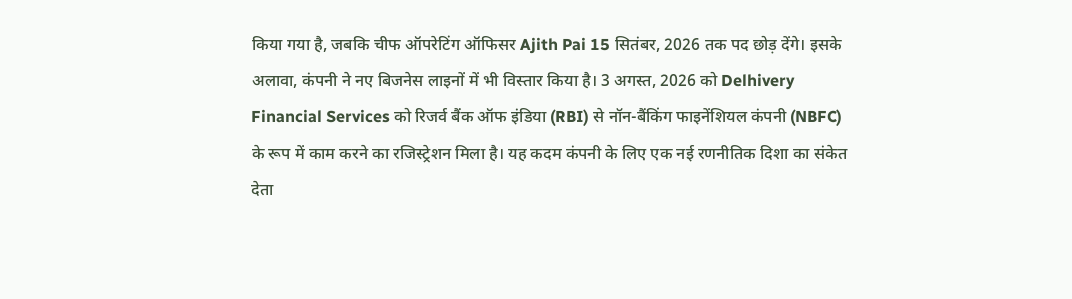किया गया है, जबकि चीफ ऑपरेटिंग ऑफिसर Ajith Pai 15 सितंबर, 2026 तक पद छोड़ देंगे। इसके अलावा, कंपनी ने नए बिजनेस लाइनों में भी विस्तार किया है। 3 अगस्त, 2026 को Delhivery Financial Services को रिजर्व बैंक ऑफ इंडिया (RBI) से नॉन-बैंकिंग फाइनेंशियल कंपनी (NBFC) के रूप में काम करने का रजिस्ट्रेशन मिला है। यह कदम कंपनी के लिए एक नई रणनीतिक दिशा का संकेत देता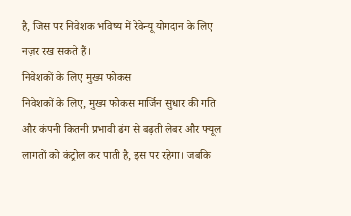है, जिस पर निवेशक भविष्य में रेवेन्यू योगदान के लिए नज़र रख सकते हैं।
निवेशकों के लिए मुख्य फोकस
निवेशकों के लिए, मुख्य फोकस मार्जिन सुधार की गति और कंपनी कितनी प्रभावी ढंग से बढ़ती लेबर और फ्यूल लागतों को कंट्रोल कर पाती है, इस पर रहेगा। जबकि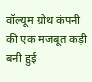वॉल्यूम ग्रोथ कंपनी की एक मजबूत कड़ी बनी हुई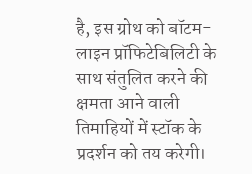है, इस ग्रोथ को बॉटम-लाइन प्रॉफिटेबिलिटी के साथ संतुलित करने की क्षमता आने वाली तिमाहियों में स्टॉक के प्रदर्शन को तय करेगी।